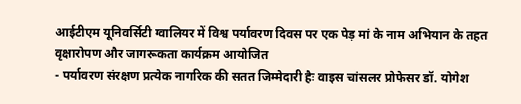आईटीएम यूनिवर्सिटी ग्वालियर में विश्व पर्यावरण दिवस पर एक पेड़ मां के नाम अभियान के तहत वृक्षारोपण और जागरूकता कार्यक्रम आयोजित
- पर्यावरण संरक्षण प्रत्येक नागरिक की सतत जिम्मेदारी हैः वाइस चांसलर प्रोफेसर डॉ. योगेश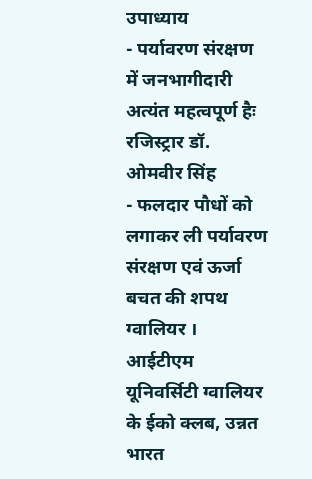उपाध्याय
- पर्यावरण संरक्षण में जनभागीदारी अत्यंत महत्वपूर्ण हैः रजिस्ट्रार डॉ. ओमवीर सिंह
- फलदार पौधों को लगाकर ली पर्यावरण संरक्षण एवं ऊर्जा बचत की शपथ
ग्वालियर । आईटीएम यूनिवर्सिटी ग्वालियर के ईको क्लब, उन्नत भारत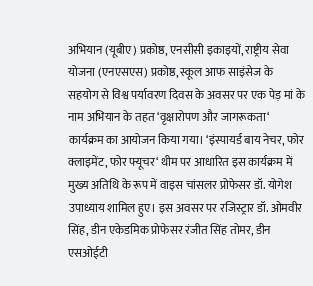अभियान (यूबीए) प्रकोष्ठ, एनसीसी इकाइयों, राष्ट्रीय सेवा योजना (एनएसएस) प्रकोष्ठ, स्कूल आफ साइंसेज के सहयोग से विश्व पर्यावरण दिवस के अवसर पर एक पेड़ मां के नाम अभियान के तहत ‘वृक्षारोपण और जागरूकता‘ कार्यक्रम का आयोजन किया गया। ‘इंस्पायर्ड बाय नेचर, फोर क्लाइमेंट, फोर फ्यूचर‘ थीम पर आधारित इस कार्यक्रम में मुख्य अतिथि के रूप में वाइस चांसलर प्रोफेसर डॉ. योगेश उपाध्याय शामिल हुए। इस अवसर पर रजिस्ट्रार डॉ. ओमवीर सिंह, डीन एकेडमिक प्रोफेसर रंजीत सिंह तोमर, डीन एसओईटी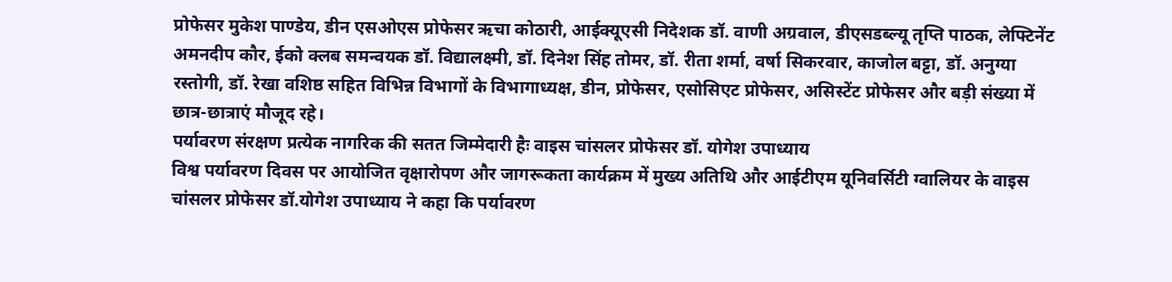प्रोफेसर मुकेश पाण्डेय, डीन एसओएस प्रोफेसर ऋचा कोठारी, आईक्यूएसी निदेशक डॉ. वाणी अग्रवाल, डीएसडब्ल्यू तृप्ति पाठक, लेफ्टिनेंट अमनदीप कौर, ईको क्लब समन्वयक डॉ. विद्यालक्ष्मी, डॉ. दिनेश सिंह तोमर, डॉ. रीता शर्मा, वर्षा सिकरवार, काजोल बट्टा, डॉ. अनुग्या रस्तोगी, डॉ. रेखा वशिष्ठ सहित विभिन्न विभागों के विभागाध्यक्ष, डीन, प्रोफेसर, एसोसिएट प्रोफेसर, असिस्टेंट प्रोफेसर और बड़ी संख्या में छात्र-छात्राएं मौजूद रहे।
पर्यावरण संरक्षण प्रत्येक नागरिक की सतत जिम्मेदारी हैः वाइस चांसलर प्रोफेसर डॉ. योगेश उपाध्याय
विश्व पर्यावरण दिवस पर आयोजित वृक्षारोपण और जागरूकता कार्यक्रम में मुख्य अतिथि और आईटीएम यूनिवर्सिटी ग्वालियर के वाइस चांसलर प्रोफेसर डॉ.योगेश उपाध्याय ने कहा कि पर्यावरण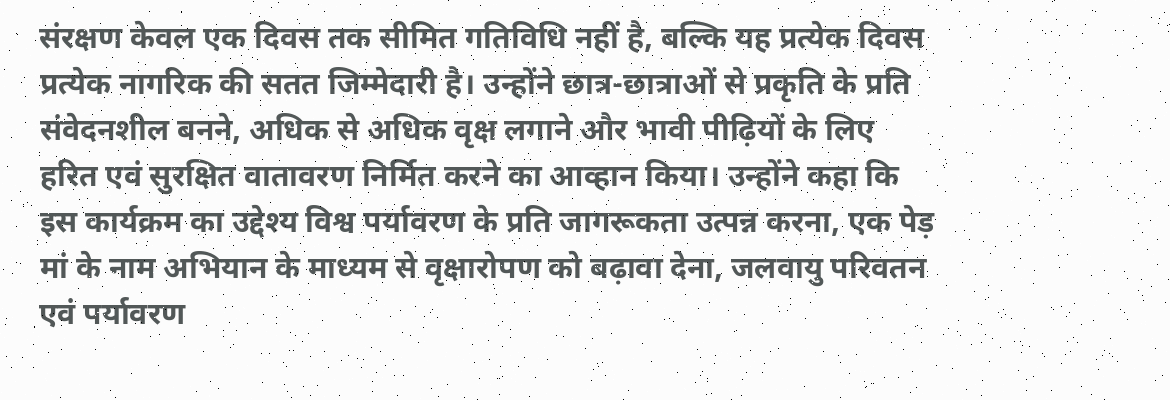संरक्षण केवल एक दिवस तक सीमित गतिविधि नहीं है, बल्कि यह प्रत्येक दिवस प्रत्येक नागरिक की सतत जिम्मेदारी है। उन्होंने छात्र-छात्राओं से प्रकृति के प्रति संवेदनशील बनने, अधिक से अधिक वृक्ष लगाने और भावी पीढ़ियों के लिए हरित एवं सुरक्षित वातावरण निर्मित करने का आव्हान किया। उन्होंने कहा कि इस कार्यक्रम का उद्देश्य विश्व पर्यावरण के प्रति जागरूकता उत्पन्न करना, एक पेड़ मां के नाम अभियान के माध्यम से वृक्षारोपण को बढ़ावा देना, जलवायु परिवतन एवं पर्यावरण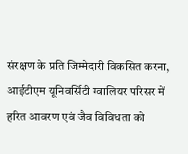संरक्षण के प्रति जिम्मेदारी विकसित करना, आईटीएम यूनिवर्सिटी ग्वालियर परिसर में हरित आवरण एवं जैव विविधता को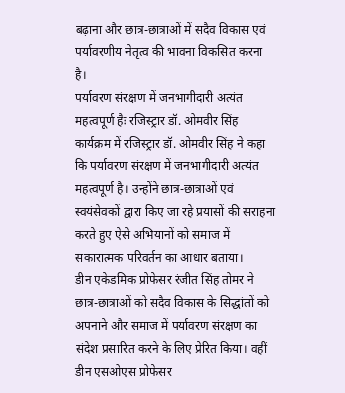बढ़ाना और छात्र-छात्राओं में सदैव विकास एवं पर्यावरणीय नेतृत्व की भावना विकसित करना है।
पर्यावरण संरक्षण में जनभागीदारी अत्यंत महत्वपूर्ण हैः रजिस्ट्रार डॉ. ओमवीर सिंह
कार्यक्रम में रजिस्ट्रार डॉ. ओमवीर सिंह ने कहा कि पर्यावरण संरक्षण में जनभागीदारी अत्यंत महत्वपूर्ण है। उन्होंने छात्र-छात्राओं एवं स्वयंसेवकों द्वारा किए जा रहे प्रयासों की सराहना करते हुए ऐसे अभियानों को समाज में सकारात्मक परिवर्तन का आधार बताया।
डीन एकेडमिक प्रोफेसर रंजीत सिंह तोमर ने छात्र-छात्राओं को सदैव विकास के सिद्धांतों को अपनाने और समाज में पर्यावरण संरक्षण का संदेश प्रसारित करने के लिए प्रेरित किया। वहीं डीन एसओएस प्रोफेसर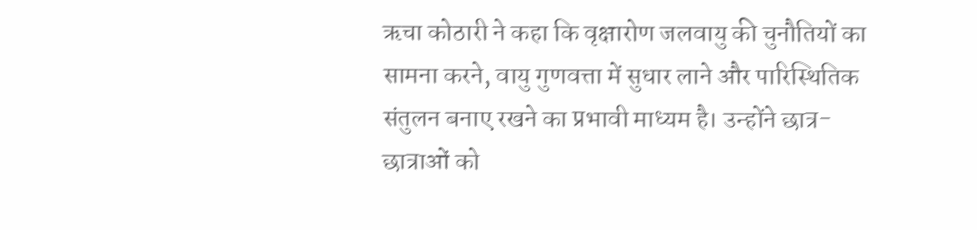ऋचा कोठारी ने कहा कि वृक्षारोण जलवायु की चुनौतियों का सामना करने, वायु गुणवत्ता में सुधार लाने और पारिस्थितिक संतुलन बनाए रखने का प्रभावी माध्यम है। उन्होंने छात्र-छात्राओं को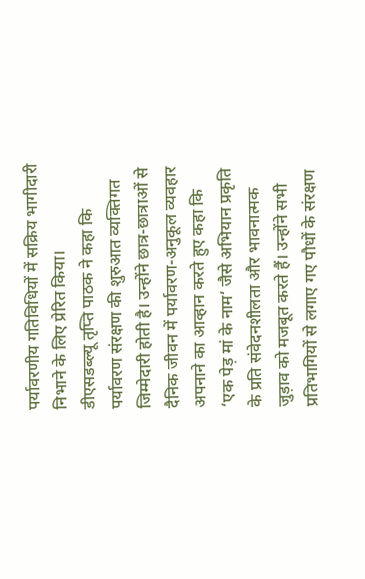पर्यावरणीय गतिविधियों में सक्रिय भागीदारी निभाने के लिए प्रेरित किया।
डीएसडब्ल्यू तृप्ति पाठक ने कहा कि पर्यावरण संरक्षण की शुरुआत व्यक्तिगत जिम्मेदारी होती है। उन्होंने छात्र-छात्राओं से दैनिक जीवन में पर्यावरण-अनुकूल व्यवहार अपनाने का आव्हान करते हुए कहा कि ‘एक पेड़ मां के नाम‘ जैसे अभियान प्रकृति के प्रति संवेदनशीलता और भावनात्मक जुड़ाव को मजबूत करते हैं। उन्होंने सभी प्रतिभागियों से लगाए गए पौधों के संरक्षण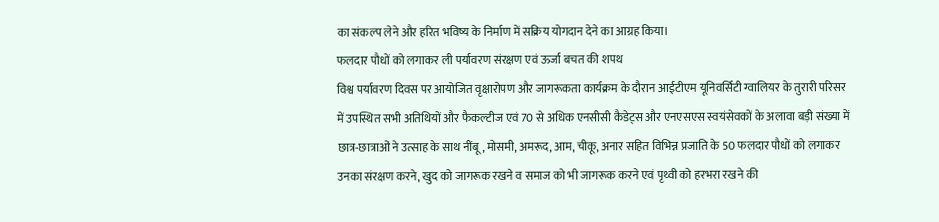का संकल्प लेने और हरित भविष्य के निर्माण में सक्रिय योगदान देने का आग्रह किया।
फलदार पौधों को लगाकर ली पर्यावरण संरक्षण एवं ऊर्जा बचत की शपथ
विश्व पर्यावरण दिवस पर आयोजित वृक्षारोपण और जागरूकता कार्यक्रम के दौरान आईटीएम यूनिवर्सिटी ग्वालियर के तुरारी परिसर में उपस्थित सभी अतिथियों और फैकल्टीज एवं 70 से अधिक एनसीसी कैडेट्स और एनएसएस स्वयंसेवकों के अलावा बड़ी संख्या में छात्र-छात्राओं ने उत्साह के साथ नींबू, मोसमी, अमरूद, आम, चीकू, अनार सहित विभिन्न प्रजाति के 50 फलदार पौधों को लगाकर उनका संरक्षण करने, खुद को जागरूक रखने व समाज को भी जागरूक करने एवं पृथ्वी को हरभरा रखने की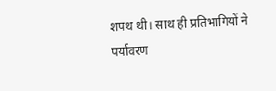शपथ थी। साथ ही प्रतिभागियों ने पर्यावरण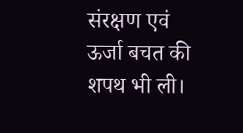संरक्षण एवं ऊर्जा बचत की शपथ भी ली।